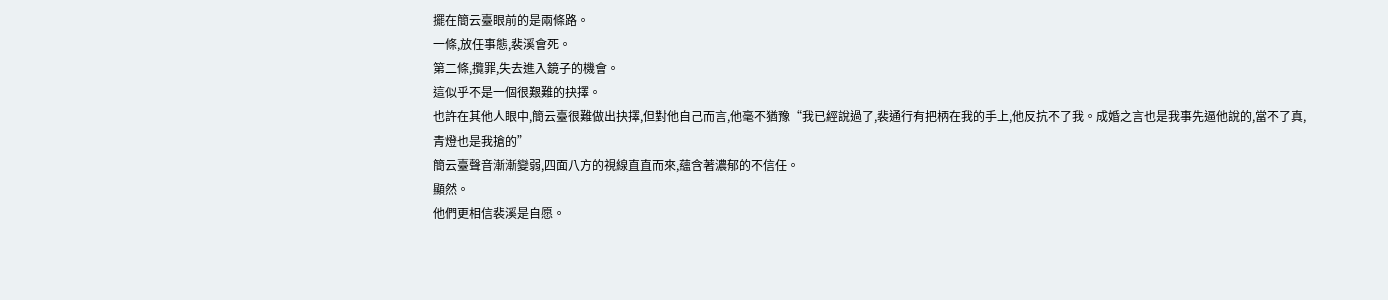擺在簡云臺眼前的是兩條路。
一條,放任事態,裴溪會死。
第二條,攬罪,失去進入鏡子的機會。
這似乎不是一個很艱難的抉擇。
也許在其他人眼中,簡云臺很難做出抉擇,但對他自己而言,他毫不猶豫“我已經說過了,裴通行有把柄在我的手上,他反抗不了我。成婚之言也是我事先逼他說的,當不了真,青燈也是我搶的”
簡云臺聲音漸漸變弱,四面八方的視線直直而來,蘊含著濃郁的不信任。
顯然。
他們更相信裴溪是自愿。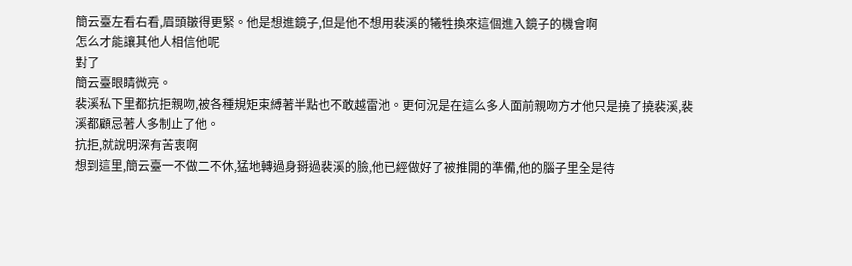簡云臺左看右看,眉頭皺得更緊。他是想進鏡子,但是他不想用裴溪的犧牲換來這個進入鏡子的機會啊
怎么才能讓其他人相信他呢
對了
簡云臺眼睛微亮。
裴溪私下里都抗拒親吻,被各種規矩束縛著半點也不敢越雷池。更何況是在這么多人面前親吻方才他只是撓了撓裴溪,裴溪都顧忌著人多制止了他。
抗拒,就說明深有苦衷啊
想到這里,簡云臺一不做二不休,猛地轉過身掰過裴溪的臉,他已經做好了被推開的準備,他的腦子里全是待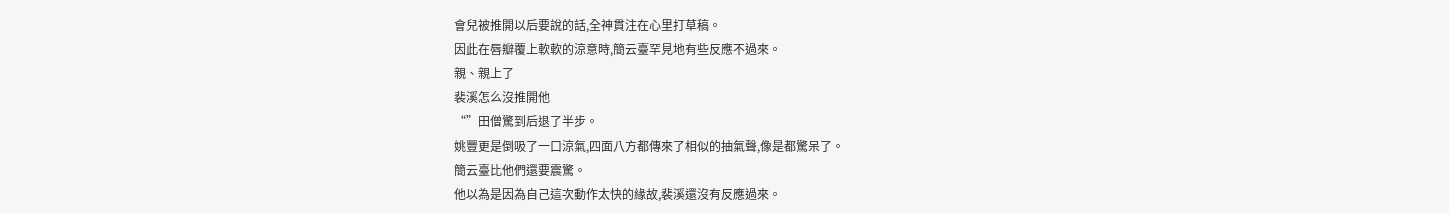會兒被推開以后要說的話,全神貫注在心里打草稿。
因此在唇瓣覆上軟軟的涼意時,簡云臺罕見地有些反應不過來。
親、親上了
裴溪怎么沒推開他
“”田僧驚到后退了半步。
姚豐更是倒吸了一口涼氣,四面八方都傳來了相似的抽氣聲,像是都驚呆了。
簡云臺比他們還要震驚。
他以為是因為自己這次動作太快的緣故,裴溪還沒有反應過來。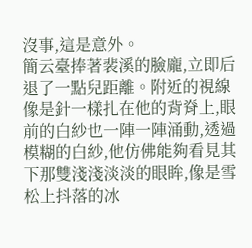沒事,這是意外。
簡云臺捧著裴溪的臉龐,立即后退了一點兒距離。附近的視線像是針一樣扎在他的背脊上,眼前的白紗也一陣一陣涌動,透過模糊的白紗,他仿佛能夠看見其下那雙淺淺淡淡的眼眸,像是雪松上抖落的冰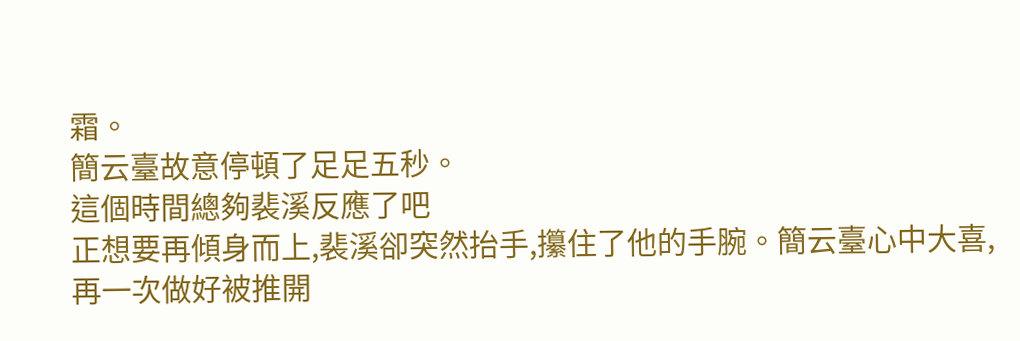霜。
簡云臺故意停頓了足足五秒。
這個時間總夠裴溪反應了吧
正想要再傾身而上,裴溪卻突然抬手,攥住了他的手腕。簡云臺心中大喜,再一次做好被推開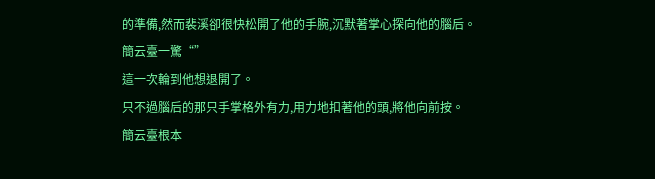的準備,然而裴溪卻很快松開了他的手腕,沉默著掌心探向他的腦后。
簡云臺一驚“”
這一次輪到他想退開了。
只不過腦后的那只手掌格外有力,用力地扣著他的頭,將他向前按。
簡云臺根本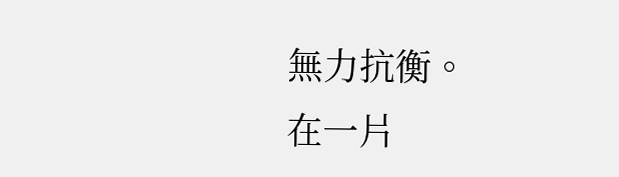無力抗衡。
在一片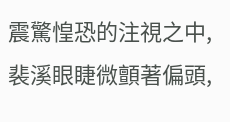震驚惶恐的注視之中,裴溪眼睫微顫著偏頭,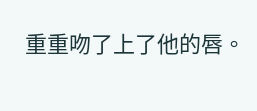重重吻了上了他的唇。